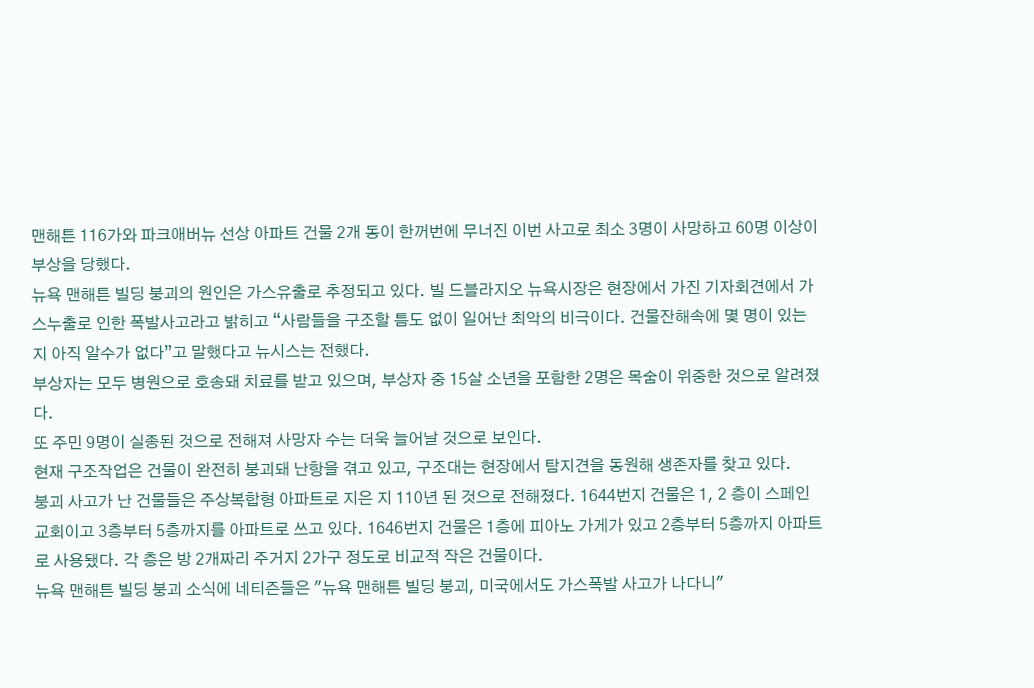맨해튼 116가와 파크애버뉴 선상 아파트 건물 2개 동이 한꺼번에 무너진 이번 사고로 최소 3명이 사망하고 60명 이상이 부상을 당했다.
뉴욕 맨해튼 빌딩 붕괴의 원인은 가스유출로 추정되고 있다. 빌 드블라지오 뉴욕시장은 현장에서 가진 기자회견에서 가스누출로 인한 폭발사고라고 밝히고 “사람들을 구조할 틈도 없이 일어난 최악의 비극이다. 건물잔해속에 몇 명이 있는지 아직 알수가 없다”고 말했다고 뉴시스는 전했다.
부상자는 모두 병원으로 호송돼 치료를 받고 있으며, 부상자 중 15살 소년을 포함한 2명은 목숨이 위중한 것으로 알려졌다.
또 주민 9명이 실종된 것으로 전해져 사망자 수는 더욱 늘어날 것으로 보인다.
현재 구조작업은 건물이 완전히 붕괴돼 난항을 겪고 있고, 구조대는 현장에서 탐지견을 동원해 생존자를 찾고 있다.
붕괴 사고가 난 건물들은 주상복합형 아파트로 지은 지 110년 된 것으로 전해졌다. 1644번지 건물은 1, 2 층이 스페인교회이고 3층부터 5층까지를 아파트로 쓰고 있다. 1646번지 건물은 1층에 피아노 가게가 있고 2층부터 5층까지 아파트로 사용됐다. 각 층은 방 2개짜리 주거지 2가구 정도로 비교적 작은 건물이다.
뉴욕 맨해튼 빌딩 붕괴 소식에 네티즌들은 "뉴욕 맨해튼 빌딩 붕괴, 미국에서도 가스폭발 사고가 나다니"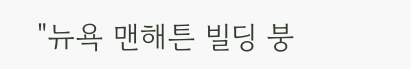"뉴욕 맨해튼 빌딩 붕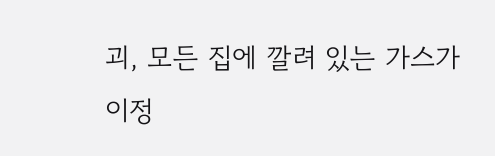괴, 모든 집에 깔려 있는 가스가 이정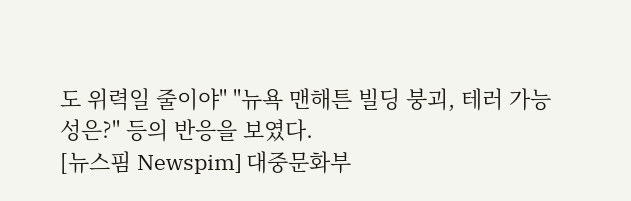도 위력일 줄이야" "뉴욕 맨해튼 빌딩 붕괴, 테러 가능성은?" 등의 반응을 보였다.
[뉴스핌 Newspim] 대중문화부